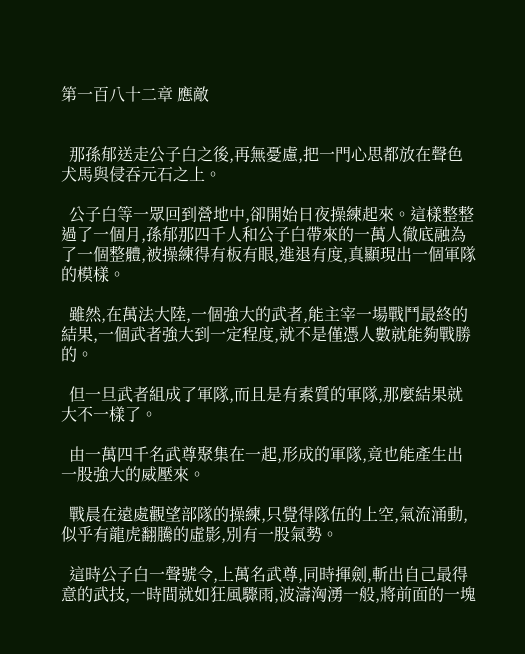第一百八十二章 應敵


  那孫郁送走公子白之後,再無憂慮,把一門心思都放在聲色犬馬與侵吞元石之上。

  公子白等一眾回到營地中,卻開始日夜操練起來。這樣整整過了一個月,孫郁那四千人和公子白帶來的一萬人徹底融為了一個整體,被操練得有板有眼,進退有度,真顯現出一個軍隊的模樣。

  雖然,在萬法大陸,一個強大的武者,能主宰一場戰鬥最終的結果,一個武者強大到一定程度,就不是僅憑人數就能夠戰勝的。

  但一旦武者組成了軍隊,而且是有素質的軍隊,那麼結果就大不一樣了。

  由一萬四千名武尊聚集在一起,形成的軍隊,竟也能產生出一股強大的威壓來。

  戰晨在遠處觀望部隊的操練,只覺得隊伍的上空,氣流涌動,似乎有龍虎翻騰的虛影,別有一股氣勢。

  這時公子白一聲號令,上萬名武尊,同時揮劍,斬出自己最得意的武技,一時間就如狂風驟雨,波濤洶湧一般,將前面的一塊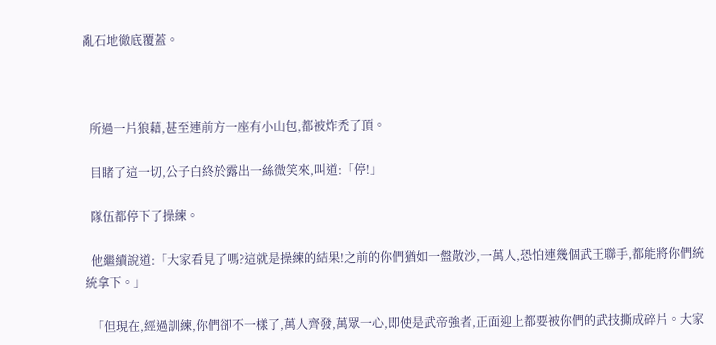亂石地徹底覆蓋。



  所過一片狼藉,甚至連前方一座有小山包,都被炸禿了頂。

  目睹了這一切,公子白終於露出一絲微笑來,叫道:「停!」

  隊伍都停下了操練。

  他繼續說道:「大家看見了嗎?這就是操練的結果!之前的你們猶如一盤散沙,一萬人,恐怕連幾個武王聯手,都能將你們統統拿下。」

  「但現在,經過訓練,你們卻不一樣了,萬人齊發,萬眾一心,即使是武帝強者,正面迎上都要被你們的武技撕成碎片。大家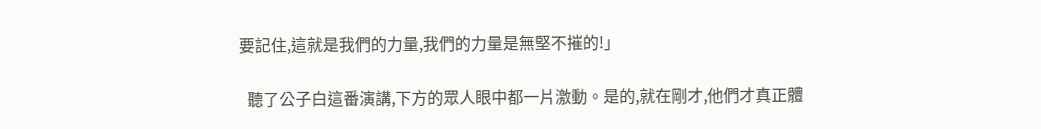要記住,這就是我們的力量,我們的力量是無堅不摧的!」

  聽了公子白這番演講,下方的眾人眼中都一片激動。是的,就在剛才,他們才真正體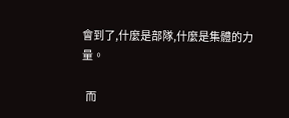會到了,什麼是部隊,什麼是集體的力量。

  而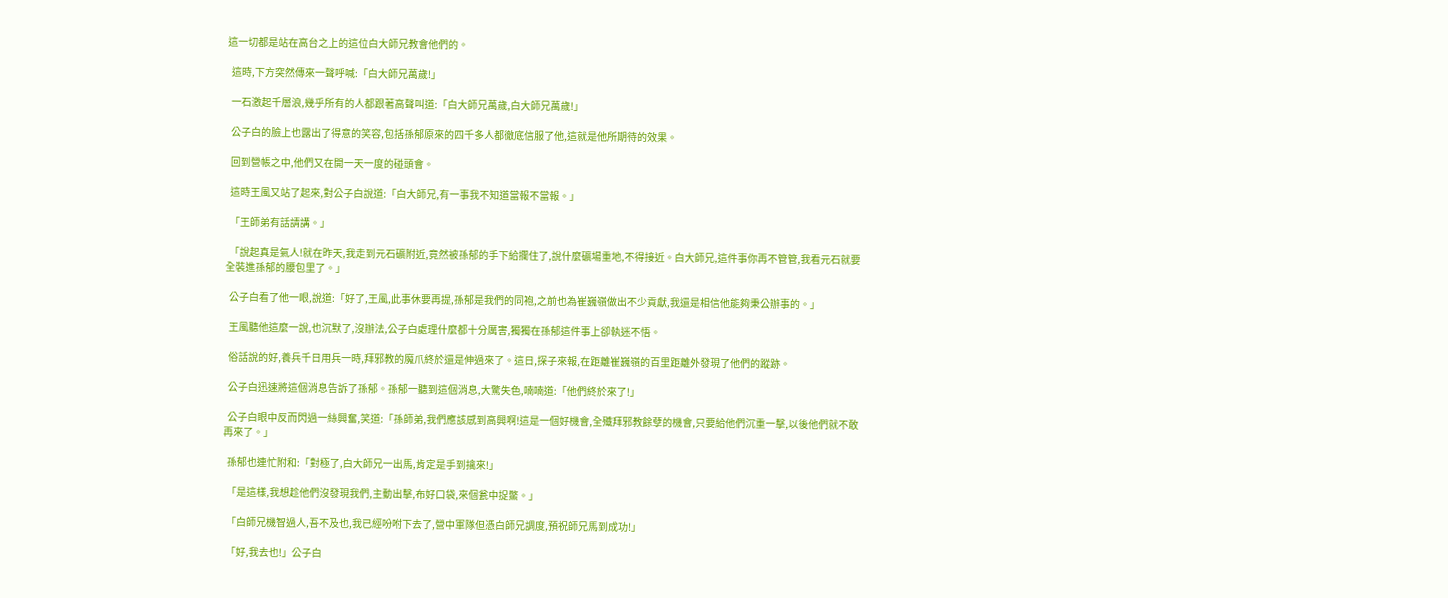這一切都是站在高台之上的這位白大師兄教會他們的。

  這時,下方突然傳來一聲呼喊:「白大師兄萬歲!」

  一石激起千層浪,幾乎所有的人都跟著高聲叫道:「白大師兄萬歲,白大師兄萬歲!」

  公子白的臉上也露出了得意的笑容,包括孫郁原來的四千多人都徹底信服了他,這就是他所期待的效果。

  回到營帳之中,他們又在開一天一度的碰頭會。

  這時王風又站了起來,對公子白說道:「白大師兄,有一事我不知道當報不當報。」

  「王師弟有話請講。」

  「說起真是氣人!就在昨天,我走到元石礦附近,竟然被孫郁的手下給攔住了,說什麼礦場重地,不得接近。白大師兄,這件事你再不管管,我看元石就要全裝進孫郁的腰包里了。」

  公子白看了他一眼,說道:「好了,王風,此事休要再提,孫郁是我們的同袍,之前也為崔巍嶺做出不少貢獻,我還是相信他能夠秉公辦事的。」

  王風聽他這麼一說,也沉默了,沒辦法,公子白處理什麼都十分厲害,獨獨在孫郁這件事上卻執迷不悟。

  俗話說的好,養兵千日用兵一時,拜邪教的魔爪終於還是伸過來了。這日,探子來報,在距離崔巍嶺的百里距離外發現了他們的蹤跡。

  公子白迅速將這個消息告訴了孫郁。孫郁一聽到這個消息,大驚失色,喃喃道:「他們終於來了!」

  公子白眼中反而閃過一絲興奮,笑道:「孫師弟,我們應該感到高興啊!這是一個好機會,全殲拜邪教餘孽的機會,只要給他們沉重一擊,以後他們就不敢再來了。」

  孫郁也連忙附和:「對極了,白大師兄一出馬,肯定是手到擒來!」

  「是這樣,我想趁他們沒發現我們,主動出擊,布好口袋,來個瓮中捉鱉。」

  「白師兄機智過人,吾不及也,我已經吩咐下去了,營中軍隊但憑白師兄調度,預祝師兄馬到成功!」

  「好,我去也!」公子白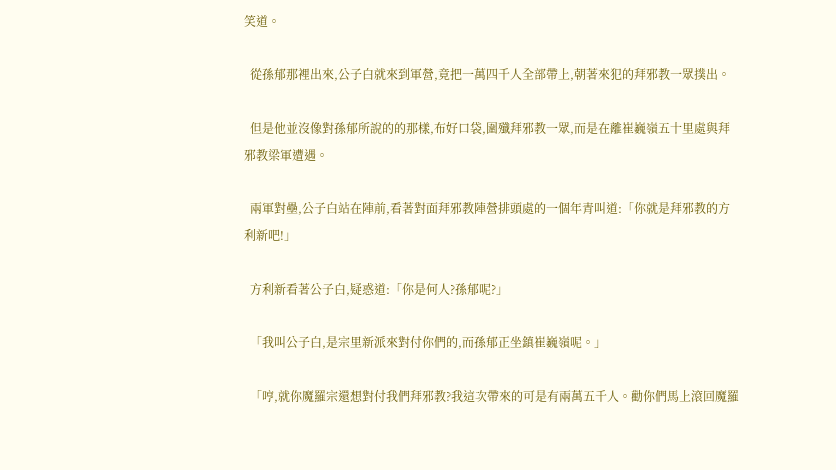笑道。

  從孫郁那裡出來,公子白就來到軍營,竟把一萬四千人全部帶上,朝著來犯的拜邪教一眾撲出。

  但是他並沒像對孫郁所說的的那樣,布好口袋,圍殲拜邪教一眾,而是在離崔巍嶺五十里處與拜邪教梁軍遭遇。

  兩軍對壘,公子白站在陣前,看著對面拜邪教陣營排頭處的一個年青叫道:「你就是拜邪教的方利新吧!」

  方利新看著公子白,疑惑道:「你是何人?孫郁呢?」

  「我叫公子白,是宗里新派來對付你們的,而孫郁正坐鎮崔巍嶺呢。」

  「哼,就你魔羅宗還想對付我們拜邪教?我這次帶來的可是有兩萬五千人。勸你們馬上滾回魔羅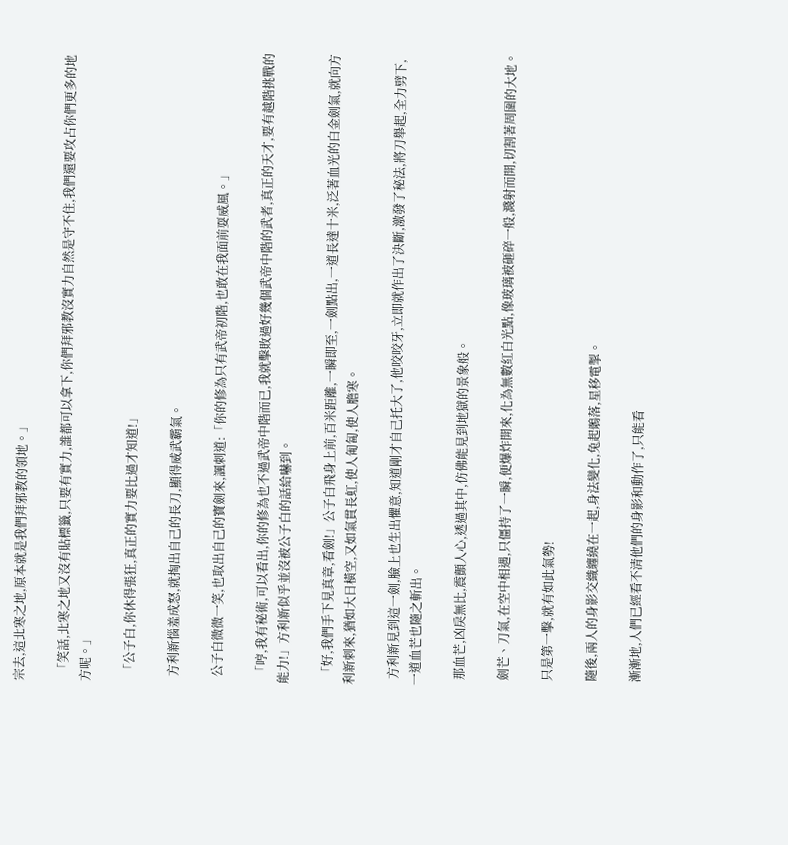宗去,這北寒之地,原本就是我們拜邪教的領地。」

  「笑話,北寒之地又沒有貼標籤,只要有實力,誰都可以拿下,你們拜邪教沒實力自然是守不住,我們還要攻占你們更多的地方呢。」

  「公子白,你休得張狂,真正的實力要比過才知道!」

  方利新惱羞成怒,就掏出自己的長刀,顯得威武霸氣。

  公子白微微一笑,也取出自己的寶劍來,諷刺道:「你的修為只有武帝初階,也敢在我面前耍威風。」

  「哼,我有秘術,可以看出,你的修為也不過武帝中階而已,我就擊敗過好幾個武帝中階的武者,真正的天才,要有越階挑戰的能力!」方利新似乎並沒被公子白的話給嚇到。

  「好,我們手下見真章,看劍!」公子白飛身上前,百米距離,一瞬即至,一劍點出,一道長達十米,泛著血光的白金劍氣,就向方利新刺來,猶如大日橫空,又如氣貫長虹,使人匍匐,使人膽寒。

  方利新見到這一劍,臉上也生出懼意,知道剛才自己托大了,他咬咬牙,立即就作出了決斷,激發了秘法,將刀舉起,全力劈下,一道血芒也隨之斬出。

  那血芒,凶戾無比,震顫人心,透過其中,仿佛能見到地獄的景象般。

  劍芒、刀氣,在空中相遇,只僵持了一瞬,便爆炸開來,化為無數紅白光點,像玻璃被砸碎一般,濺射而開,切割著周圍的大地。

  只是第一擊,就有如此氣勢!

  隨後,兩人的身影交織纏繞在一起,身法變化,兔起鶻落,星移電掣。

  漸漸地,人們已經看不清他們的身影和動作了,只能看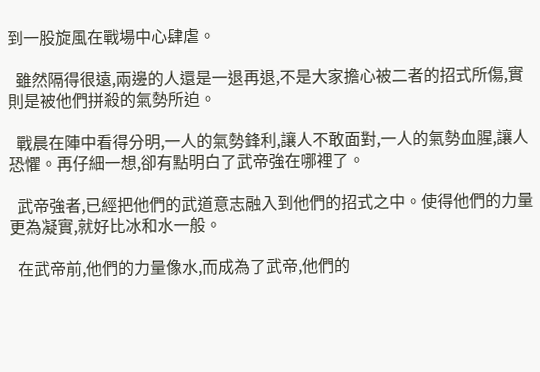到一股旋風在戰場中心肆虐。

  雖然隔得很遠,兩邊的人還是一退再退,不是大家擔心被二者的招式所傷,實則是被他們拼殺的氣勢所迫。

  戰晨在陣中看得分明,一人的氣勢鋒利,讓人不敢面對,一人的氣勢血腥,讓人恐懼。再仔細一想,卻有點明白了武帝強在哪裡了。

  武帝強者,已經把他們的武道意志融入到他們的招式之中。使得他們的力量更為凝實,就好比冰和水一般。

  在武帝前,他們的力量像水,而成為了武帝,他們的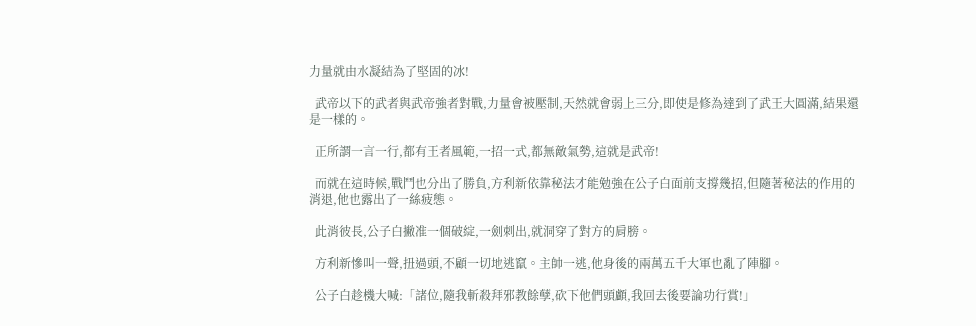力量就由水凝結為了堅固的冰!

  武帝以下的武者與武帝強者對戰,力量會被壓制,天然就會弱上三分,即使是修為達到了武王大圓滿,結果還是一樣的。

  正所謂一言一行,都有王者風範,一招一式,都無敵氣勢,這就是武帝!

  而就在這時候,戰鬥也分出了勝負,方利新依靠秘法才能勉強在公子白面前支撐幾招,但隨著秘法的作用的消退,他也露出了一絲疲態。

  此消彼長,公子白撇准一個破綻,一劍刺出,就洞穿了對方的肩膀。

  方利新慘叫一聲,扭過頭,不顧一切地逃竄。主帥一逃,他身後的兩萬五千大軍也亂了陣腳。

  公子白趁機大喊:「諸位,隨我斬殺拜邪教餘孽,砍下他們頭顱,我回去後要論功行賞!」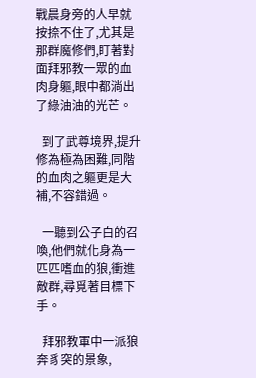戰晨身旁的人早就按捺不住了,尤其是那群魔修們,盯著對面拜邪教一眾的血肉身軀,眼中都淌出了綠油油的光芒。

  到了武尊境界,提升修為極為困難,同階的血肉之軀更是大補,不容錯過。

  一聽到公子白的召喚,他們就化身為一匹匹嗜血的狼,衝進敵群,尋覓著目標下手。

  拜邪教軍中一派狼奔豸突的景象,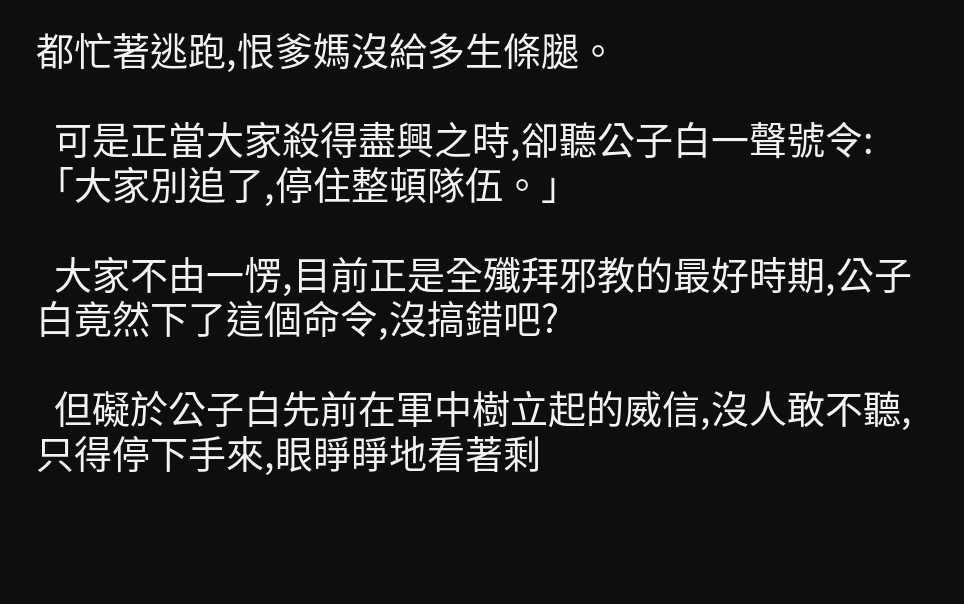都忙著逃跑,恨爹媽沒給多生條腿。

  可是正當大家殺得盡興之時,卻聽公子白一聲號令:「大家別追了,停住整頓隊伍。」

  大家不由一愣,目前正是全殲拜邪教的最好時期,公子白竟然下了這個命令,沒搞錯吧?

  但礙於公子白先前在軍中樹立起的威信,沒人敢不聽,只得停下手來,眼睜睜地看著剩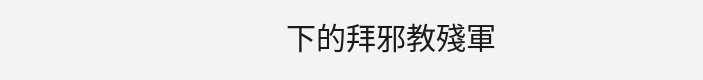下的拜邪教殘軍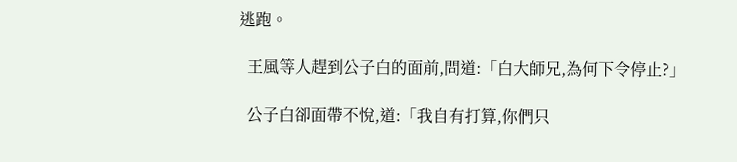逃跑。

  王風等人趕到公子白的面前,問道:「白大師兄,為何下令停止?」

  公子白卻面帶不悅,道:「我自有打算,你們只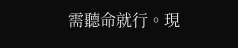需聽命就行。現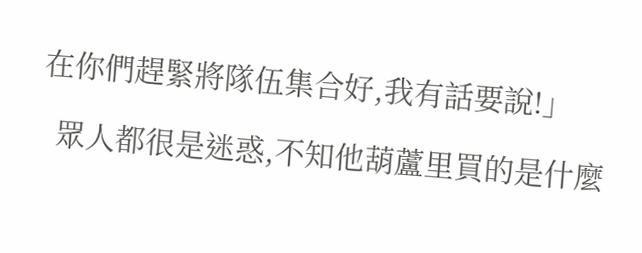在你們趕緊將隊伍集合好,我有話要說!」

  眾人都很是迷惑,不知他葫蘆里買的是什麼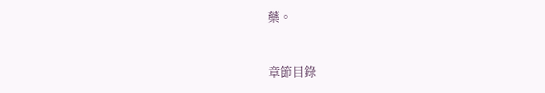藥。


章節目錄